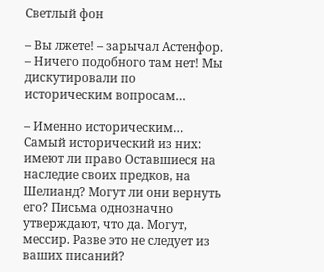Светлый фон

– Вы лжете! – зарычал Астенфор. – Ничего подобного там нет! Мы дискутировали по историческим вопросам…

– Именно историческим… Самый исторический из них: имеют ли право Оставшиеся на наследие своих предков, на Шелианд? Могут ли они вернуть его? Письма однозначно утверждают, что да. Могут, мессир. Разве это не следует из ваших писаний?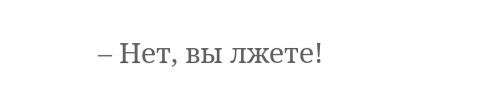– Нет, вы лжете!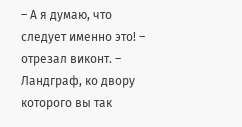– А я думаю, что следует именно это! – отрезал виконт. – Ландграф, ко двору которого вы так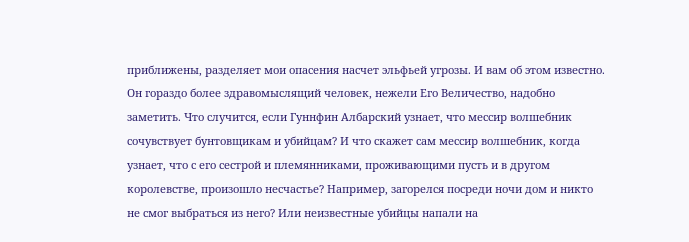приближены, разделяет мои опасения насчет эльфьей угрозы. И вам об этом известно. Он гораздо более здравомыслящий человек, нежели Его Величество, надобно заметить. Что случится, если Гуннфин Албарский узнает, что мессир волшебник сочувствует бунтовщикам и убийцам? И что скажет сам мессир волшебник, когда узнает, что с его сестрой и племянниками, проживающими пусть и в другом королевстве, произошло несчастье? Например, загорелся посреди ночи дом и никто не смог выбраться из него? Или неизвестные убийцы напали на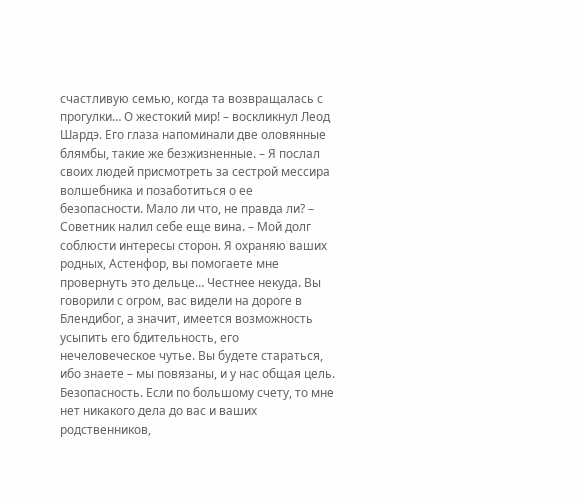счастливую семью, когда та возвращалась с прогулки… О жестокий мир! – воскликнул Леод Шардэ. Его глаза напоминали две оловянные блямбы, такие же безжизненные. – Я послал своих людей присмотреть за сестрой мессира волшебника и позаботиться о ее безопасности. Мало ли что, не правда ли? – Советник налил себе еще вина. – Мой долг соблюсти интересы сторон. Я охраняю ваших родных, Астенфор, вы помогаете мне провернуть это дельце… Честнее некуда. Вы говорили с огром, вас видели на дороге в Блендибог, а значит, имеется возможность усыпить его бдительность, его нечеловеческое чутье. Вы будете стараться, ибо знаете – мы повязаны, и у нас общая цель. Безопасность. Если по большому счету, то мне нет никакого дела до вас и ваших родственников,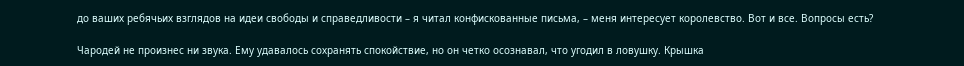до ваших ребячьих взглядов на идеи свободы и справедливости – я читал конфискованные письма, – меня интересует королевство. Вот и все. Вопросы есть?

Чародей не произнес ни звука. Ему удавалось сохранять спокойствие, но он четко осознавал, что угодил в ловушку. Крышка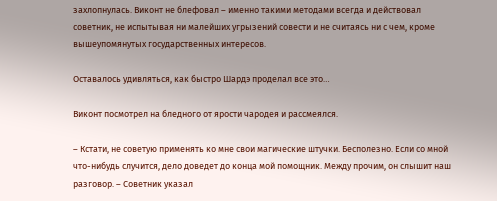захлопнулась. Виконт не блефовал – именно такими методами всегда и действовал советник, не испытывая ни малейших угрызений совести и не считаясь ни с чем, кроме вышеупомянутых государственных интересов.

Оставалось удивляться, как быстро Шардэ проделал все это…

Виконт посмотрел на бледного от ярости чародея и рассмеялся.

– Кстати, не советую применять ко мне свои магические штучки. Бесполезно. Если со мной что-нибудь случится, дело доведет до конца мой помощник. Между прочим, он слышит наш разговор. – Советник указал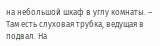на небольшой шкаф в углу комнаты. – Там есть слуховая трубка, ведущая в подвал. На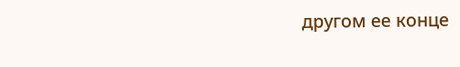другом ее конце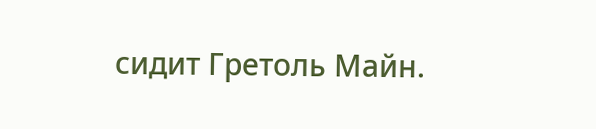сидит Гретоль Майн.